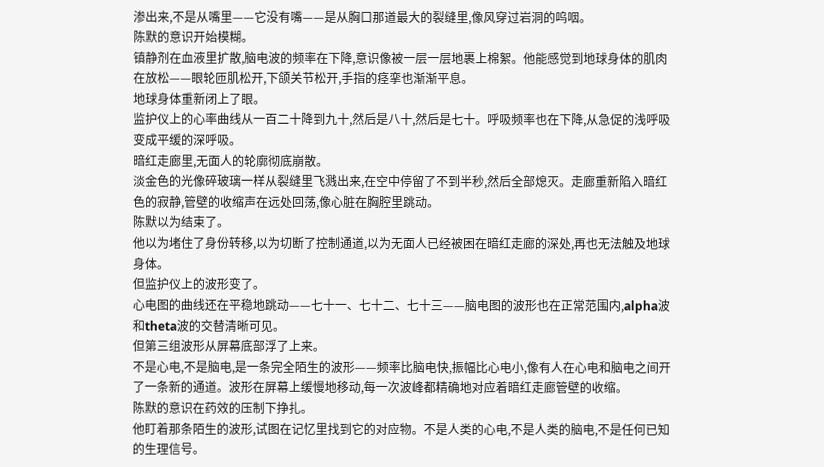渗出来,不是从嘴里——它没有嘴——是从胸口那道最大的裂缝里,像风穿过岩洞的呜咽。
陈默的意识开始模糊。
镇静剂在血液里扩散,脑电波的频率在下降,意识像被一层一层地裹上棉絮。他能感觉到地球身体的肌肉在放松——眼轮匝肌松开,下颌关节松开,手指的痉挛也渐渐平息。
地球身体重新闭上了眼。
监护仪上的心率曲线从一百二十降到九十,然后是八十,然后是七十。呼吸频率也在下降,从急促的浅呼吸变成平缓的深呼吸。
暗红走廊里,无面人的轮廓彻底崩散。
淡金色的光像碎玻璃一样从裂缝里飞溅出来,在空中停留了不到半秒,然后全部熄灭。走廊重新陷入暗红色的寂静,管壁的收缩声在远处回荡,像心脏在胸腔里跳动。
陈默以为结束了。
他以为堵住了身份转移,以为切断了控制通道,以为无面人已经被困在暗红走廊的深处,再也无法触及地球身体。
但监护仪上的波形变了。
心电图的曲线还在平稳地跳动——七十一、七十二、七十三——脑电图的波形也在正常范围内,alpha波和theta波的交替清晰可见。
但第三组波形从屏幕底部浮了上来。
不是心电,不是脑电,是一条完全陌生的波形——频率比脑电快,振幅比心电小,像有人在心电和脑电之间开了一条新的通道。波形在屏幕上缓慢地移动,每一次波峰都精确地对应着暗红走廊管壁的收缩。
陈默的意识在药效的压制下挣扎。
他盯着那条陌生的波形,试图在记忆里找到它的对应物。不是人类的心电,不是人类的脑电,不是任何已知的生理信号。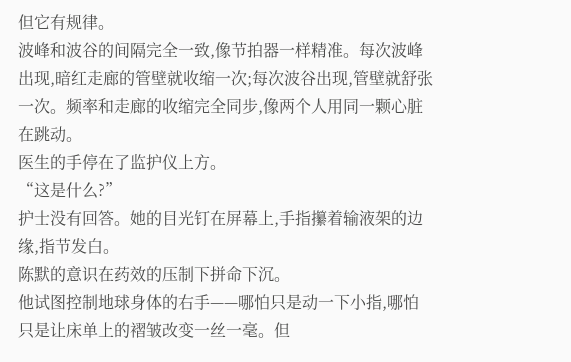但它有规律。
波峰和波谷的间隔完全一致,像节拍器一样精准。每次波峰出现,暗红走廊的管壁就收缩一次;每次波谷出现,管壁就舒张一次。频率和走廊的收缩完全同步,像两个人用同一颗心脏在跳动。
医生的手停在了监护仪上方。
“这是什么?”
护士没有回答。她的目光钉在屏幕上,手指攥着输液架的边缘,指节发白。
陈默的意识在药效的压制下拼命下沉。
他试图控制地球身体的右手——哪怕只是动一下小指,哪怕只是让床单上的褶皱改变一丝一毫。但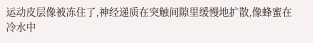运动皮层像被冻住了,神经递质在突触间隙里缓慢地扩散,像蜂蜜在冷水中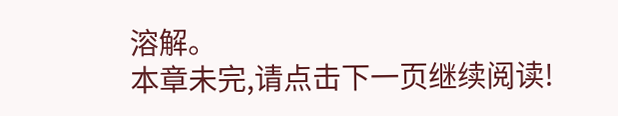溶解。
本章未完,请点击下一页继续阅读!